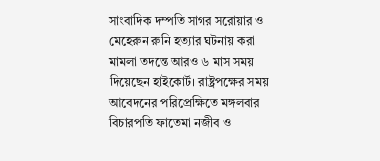সাংবাদিক দম্পতি সাগর সরোয়ার ও মেহেরুন রুনি হত্যার ঘটনায় করা মামলা তদন্তে আরও ৬ মাস সময় দিয়েছেন হাইকোর্ট। রাষ্ট্রপক্ষের সময় আবেদনের পরিপ্রেক্ষিতে মঙ্গলবার বিচারপতি ফাতেমা নজীব ও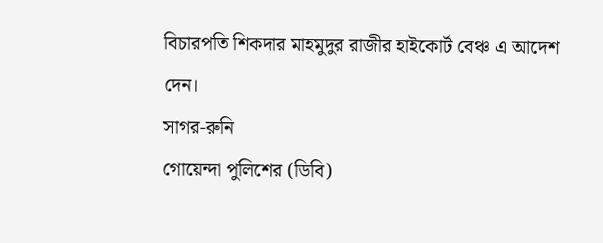বিচারপতি শিকদার মাহমুদুর রাজীর হাইকোর্ট বেঞ্চ এ আদেশ দেন।
সাগর-রুনি
গোয়েন্দা পুলিশের (ডিবি)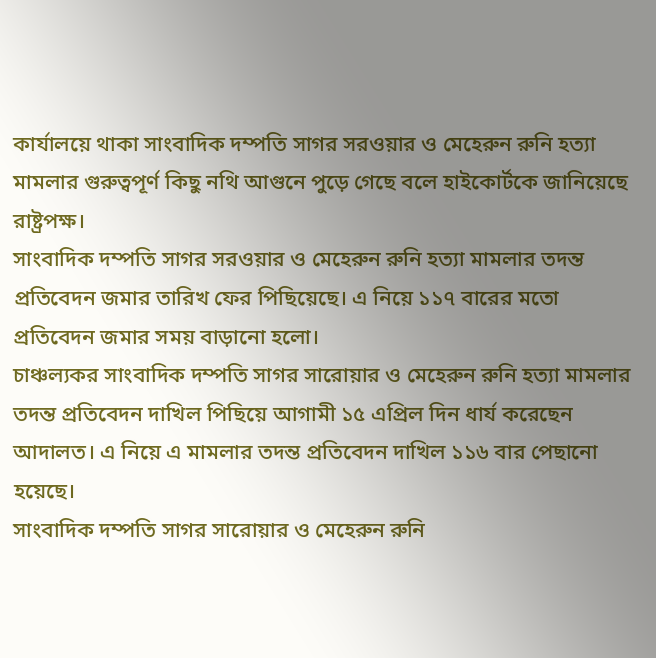কার্যালয়ে থাকা সাংবাদিক দম্পতি সাগর সরওয়ার ও মেহেরুন রুনি হত্যা মামলার গুরুত্বপূর্ণ কিছু নথি আগুনে পুড়ে গেছে বলে হাইকোর্টকে জানিয়েছে রাষ্ট্রপক্ষ।
সাংবাদিক দম্পতি সাগর সরওয়ার ও মেহেরুন রুনি হত্যা মামলার তদন্ত প্রতিবেদন জমার তারিখ ফের পিছিয়েছে। এ নিয়ে ১১৭ বারের মতো প্রতিবেদন জমার সময় বাড়ানো হলো।
চাঞ্চল্যকর সাংবাদিক দম্পতি সাগর সারোয়ার ও মেহেরুন রুনি হত্যা মামলার তদন্ত প্রতিবেদন দাখিল পিছিয়ে আগামী ১৫ এপ্রিল দিন ধার্য করেছেন আদালত। এ নিয়ে এ মামলার তদন্ত প্রতিবেদন দাখিল ১১৬ বার পেছানো হয়েছে।
সাংবাদিক দম্পতি সাগর সারোয়ার ও মেহেরুন রুনি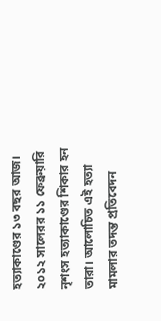হত্যাকাণ্ডের ১৩ বছর আজ। ২০১২ সালেরর ১১ ফেব্রুয়ারি নৃশংস হত্যাকাণ্ডের শিকার হন তারা। আলোচিত এই হত্যা মামলার তদন্ত প্রতিবেদন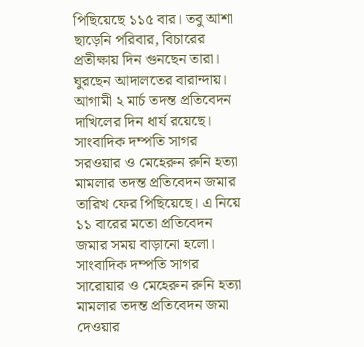পিছিয়েছে ১১৫ বার। তবু আশা ছাড়েনি পরিবার, বিচারের প্রতীক্ষায় দিন গুনছেন তারা। ঘুরছেন আদালতের বারান্দায়। আগামী ২ মার্চ তদন্ত প্রতিবেদন দাখিলের দিন ধার্য রয়েছে।
সাংবাদিক দম্পতি সাগর সরওয়ার ও মেহেরুন রুনি হত্যা মামলার তদন্ত প্রতিবেদন জমার তারিখ ফের পিছিয়েছে। এ নিয়ে ১১ বারের মতো প্রতিবেদন জমার সময় বাড়ানো হলো।
সাংবাদিক দম্পতি সাগর সারোয়ার ও মেহেরুন রুনি হত্যা মামলার তদন্ত প্রতিবেদন জমা দেওয়ার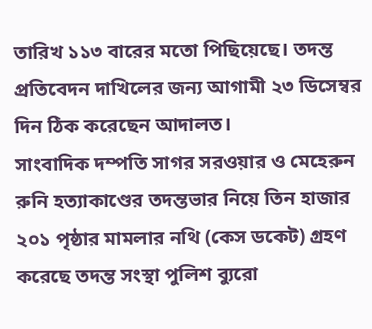তারিখ ১১৩ বারের মতো পিছিয়েছে। তদন্ত প্রতিবেদন দাখিলের জন্য আগামী ২৩ ডিসেম্বর দিন ঠিক করেছেন আদালত।
সাংবাদিক দম্পতি সাগর সরওয়ার ও মেহেরুন রুনি হত্যাকাণ্ডের তদন্তভার নিয়ে তিন হাজার ২০১ পৃষ্ঠার মামলার নথি (কেস ডকেট) গ্রহণ করেছে তদন্ত সংস্থা পুলিশ ব্যুরো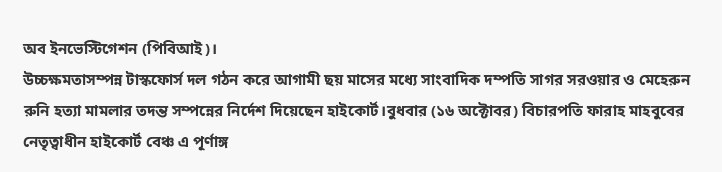অব ইনভেস্টিগেশন (পিবিআই)।
উচ্চক্ষমতাসম্পন্ন টাস্কফোর্স দল গঠন করে আগামী ছয় মাসের মধ্যে সাংবাদিক দম্পতি সাগর সরওয়ার ও মেহেরুন রুনি হত্যা মামলার তদন্ত সম্পন্নের নির্দেশ দিয়েছেন হাইকোর্ট।বুধবার (১৬ অক্টোবর) বিচারপতি ফারাহ মাহবুবের নেতৃত্বাধীন হাইকোর্ট বেঞ্চ এ পূর্ণাঙ্গ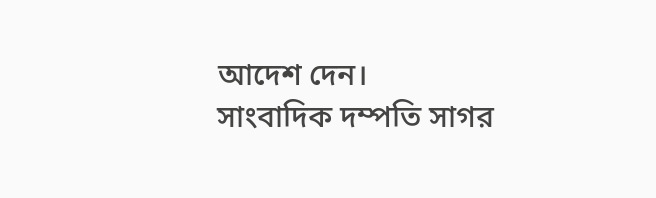আদেশ দেন।
সাংবাদিক দম্পতি সাগর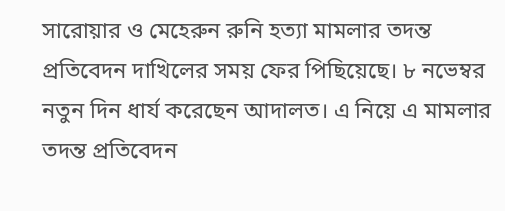সারোয়ার ও মেহেরুন রুনি হত্যা মামলার তদন্ত প্রতিবেদন দাখিলের সময় ফের পিছিয়েছে। ৮ নভেম্বর নতুন দিন ধার্য করেছেন আদালত। এ নিয়ে এ মামলার তদন্ত প্রতিবেদন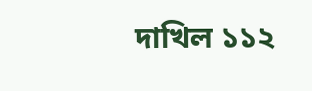দাখিল ১১২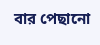বার পেছানো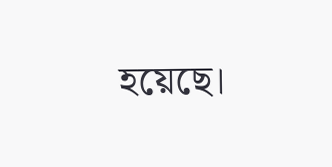হয়েছে।